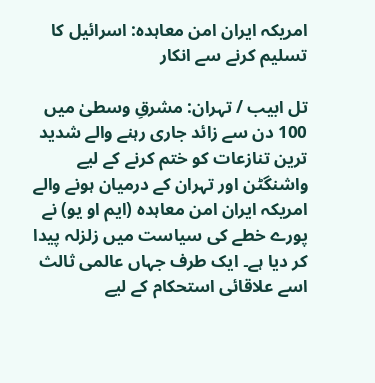امریکہ ایران امن معاہدہ: اسرائیل کا تسلیم کرنے سے انکار

تل ابیب / تہران: مشرقِ وسطیٰ میں 100 دن سے زائد جاری رہنے والے شدید ترین تنازعات کو ختم کرنے کے لیے واشنگٹن اور تہران کے درمیان ہونے والے امریکہ ایران امن معاہدہ (ایم او یو) نے پورے خطے کی سیاست میں زلزلہ پیدا کر دیا ہے۔ ایک طرف جہاں عالمی ثالث اسے علاقائی استحکام کے لیے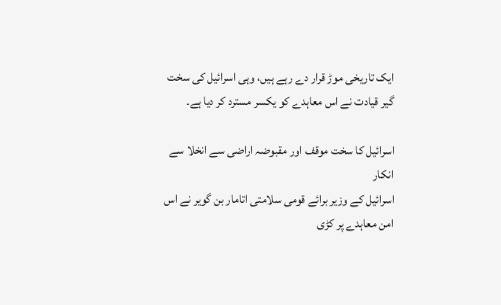ایک تاریخی موڑ قرار دے رہے ہیں، وہی اسرائیل کی سخت گیر قیادت نے اس معاہدے کو یکسر مسترد کر دیا ہے۔

اسرائیل کا سخت موقف اور مقبوضہ اراضی سے انخلا سے انکار
اسرائیل کے وزیر برائے قومی سلامتی اتامار بن گویر نے اس امن معاہدے پر کڑی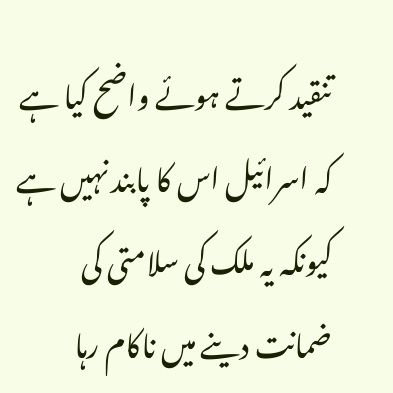تنقید کرتے ہوئے واضح کیا ہے کہ اسرائیل اس کا پابند نہیں ہے کیونکہ یہ ملک کی سلامتی کی ضمانت دینے میں ناکام رہا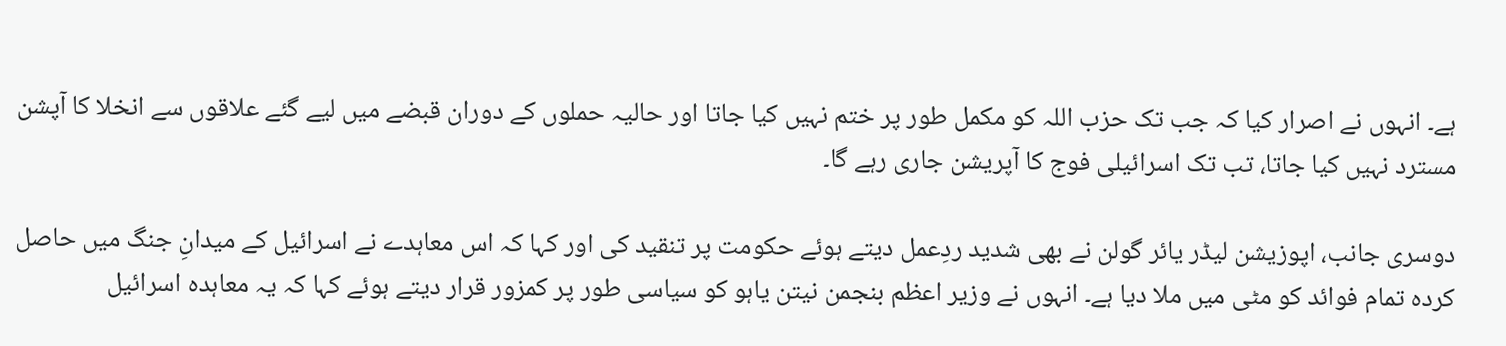ہے۔ انہوں نے اصرار کیا کہ جب تک حزب اللہ کو مکمل طور پر ختم نہیں کیا جاتا اور حالیہ حملوں کے دوران قبضے میں لیے گئے علاقوں سے انخلا کا آپشن مسترد نہیں کیا جاتا، تب تک اسرائیلی فوج کا آپریشن جاری رہے گا۔

دوسری جانب، اپوزیشن لیڈر یائر گولن نے بھی شدید ردِعمل دیتے ہوئے حکومت پر تنقید کی اور کہا کہ اس معاہدے نے اسرائیل کے میدانِ جنگ میں حاصل کردہ تمام فوائد کو مٹی میں ملا دیا ہے۔ انہوں نے وزیر اعظم بنجمن نیتن یاہو کو سیاسی طور پر کمزور قرار دیتے ہوئے کہا کہ یہ معاہدہ اسرائیل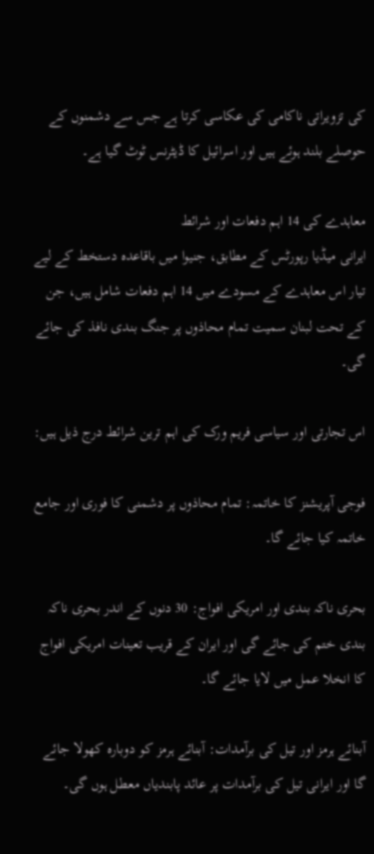کی تزویراتی ناکامی کی عکاسی کرتا ہے جس سے دشمنوں کے حوصلے بلند ہوئے ہیں اور اسرائیل کا ڈیٹرنس ٹوٹ گیا ہے۔

معاہدے کی 14 اہم دفعات اور شرائط
ایرانی میڈیا رپورٹس کے مطابق، جنیوا میں باقاعدہ دستخط کے لیے تیار اس معاہدے کے مسودے میں 14 اہم دفعات شامل ہیں، جن کے تحت لبنان سمیت تمام محاذوں پر جنگ بندی نافذ کی جائے گی۔

اس تجارتی اور سیاسی فریم ورک کی اہم ترین شرائط درج ذیل ہیں:

فوجی آپریشنز کا خاتمہ: تمام محاذوں پر دشمنی کا فوری اور جامع خاتمہ کیا جائے گا۔

بحری ناکہ بندی اور امریکی افواج: 30 دنوں کے اندر بحری ناکہ بندی ختم کی جائے گی اور ایران کے قریب تعینات امریکی افواج کا انخلا عمل میں لایا جائے گا۔

آبنائے ہرمز اور تیل کی برآمدات: آبنائے ہرمز کو دوبارہ کھولا جائے گا اور ایرانی تیل کی برآمدات پر عائد پابندیاں معطل ہوں گی۔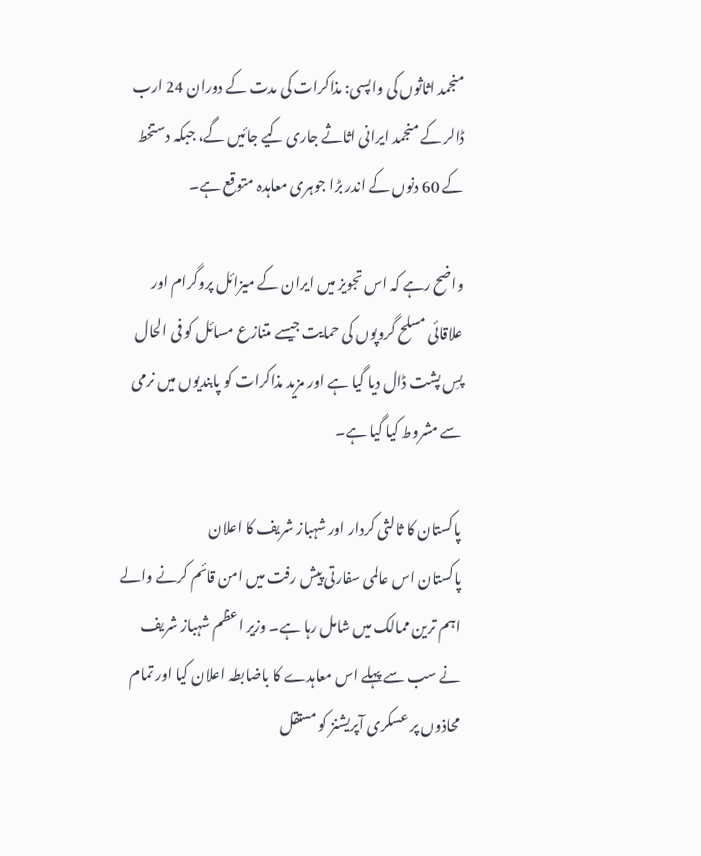منجمد اثاثوں کی واپسی: مذاکرات کی مدت کے دوران 24 ارب ڈالر کے منجمد ایرانی اثاثے جاری کیے جائیں گے، جبکہ دستخط کے 60 دنوں کے اندر بڑا جوہری معاہدہ متوقع ہے۔

واضح رہے کہ اس تجویز میں ایران کے میزائل پروگرام اور علاقائی مسلح گروپوں کی حمایت جیسے متنازع مسائل کو فی الحال پسِ پشت ڈال دیا گیا ہے اور مزید مذاکرات کو پابندیوں میں نرمی سے مشروط کیا گیا ہے۔

پاکستان کا ثالثی کردار اور شہباز شریف کا اعلان
پاکستان اس عالمی سفارتی پیش رفت میں امن قائم کرنے والے اہم ترین ممالک میں شامل رہا ہے۔ وزیر اعظم شہباز شریف نے سب سے پہلے اس معاہدے کا باضابطہ اعلان کیا اور تمام محاذوں پر عسکری آپریشنز کو مستقل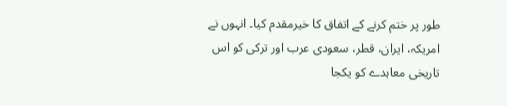طور پر ختم کرنے کے اتفاق کا خیرمقدم کیا۔ انہوں نے امریکہ، ایران، قطر، سعودی عرب اور ترکی کو اس تاریخی معاہدے کو یکجا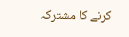کرنے کا مشترکہ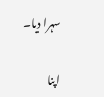سہرا دیا۔

اپنا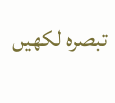تبصرہ لکھیں